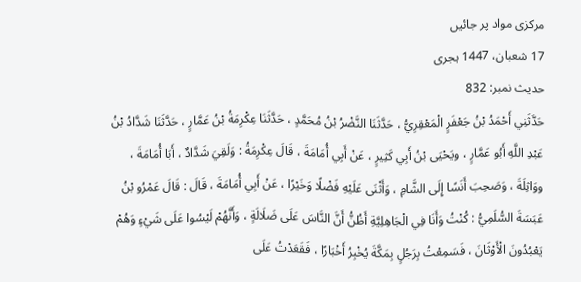مرکزی مواد پر جائیں
17 شعبان، 1447 ہجری
حدیث نمبر: 832
حَدَّثَنِي أَحْمَدُ بْنُ جَعْفَرٍ الْمَعْقِرِيُّ ، حَدَّثَنَا النَّضْرُ بْنُ مُحَمَّدٍ ، حَدَّثَنَا عِكْرِمَةُ بْنُ عَمَّارٍ ، حَدَّثَنَا شَدَّادُ بْنُ عَبْدِ اللَّهِ أَبُو عَمَّارٍ ، ويَحْيَى بْنُ أَبِي كَثِيرٍ ، عَنْ أَبِي أُمَامَةَ ، قَالَ عِكْرِمَةُ : وَلَقِيَ شَدَّادٌ ، أَبَا أُمَامَةَ ، ووَاثِلَةَ ، وَصَحِبَ أَنَسًا إِلَى الشَّامِ ، وَأَثْنَى عَلَيْهِ فَضْلًا وَخَيْرًا ، عَنْ أَبِي أُمَامَةَ ، قَالَ : قَالَ عَمْرُو بْنُ عَبَسَةَ السُّلَمِيُّ : كُنْتُ وَأَنَا فِي الْجَاهِلِيَّةِ أَظُنُّ أَنَّ النَّاسَ عَلَى ضَلَالَةٍ ، وَأَنَّهُمْ لَيْسُوا عَلَى شَيْءٍ وَهُمْ يَعْبُدُونَ الْأَوْثَانَ ، فَسَمِعْتُ بِرَجُلٍ بِمَكَّةَ يُخْبِرُ أَخْبَارًا ، فَقَعَدْتُ عَلَى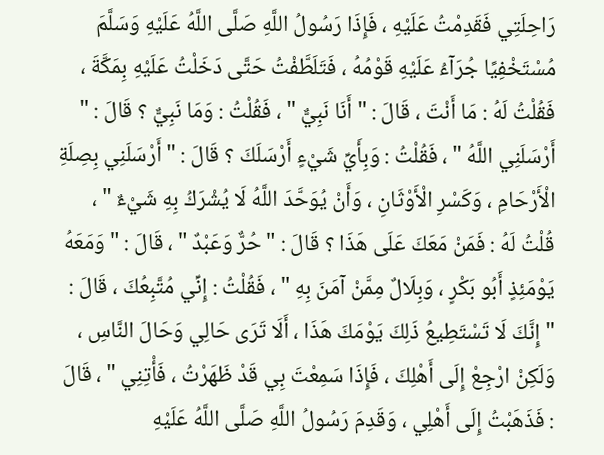رَاحِلَتِي فَقَدِمْتُ عَلَيْهِ ، فَإِذَا رَسُولُ اللَّهِ صَلَّى اللَّهُ عَلَيْهِ وَسَلَّمَ مُسْتَخْفِيًا جُرَآءُ عَلَيْهِ قَوْمُهُ ، فَتَلَطَّفْتُ حَتَّى دَخَلْتُ عَلَيْهِ بِمَكَّةَ ، فَقُلْتُ لَهُ : مَا أَنْتَ ، قَالَ : " أَنَا نَبِيٌّ " ، فَقُلْتُ : وَمَا نَبِيٌّ ؟ قَالَ : " أَرْسَلَنِي اللَّهُ " ، فَقُلْتُ : وَبِأَيِّ شَيْءٍ أَرْسَلَكَ ؟ قَالَ : " أَرْسَلَنِي بِصِلَةِ الْأَرْحَامِ ، وَكَسْرِ الْأَوْثَانِ ، وَأَنْ يُوَحَّدَ اللَّهُ لَا يُشْرَكُ بِهِ شَيْءٌ " ، قُلْتُ لَهُ : فَمَنْ مَعَكَ عَلَى هَذَا ؟ قَالَ : " حُرٌّ وَعَبْدٌ " ، قَالَ : " وَمَعَهُ يَوْمَئِذٍ أَبُو بَكْرٍ ، وَبِلَالٌ مِمَّنْ آمَنَ بِهِ " ، فَقُلْتُ : إِنِّي مُتَّبِعُكَ ، قَالَ : " إِنَّكَ لَا تَسْتَطِيعُ ذَلِكَ يَوْمَكَ هَذَا ، أَلَا تَرَى حَالِي وَحَالَ النَّاسِ ، وَلَكِنْ ارْجِعْ إِلَى أَهْلِكَ ، فَإِذَا سَمِعْتَ بِي قَدْ ظَهَرْتُ ، فَأْتِنِي " ، قَالَ : فَذَهَبْتُ إِلَى أَهْلِي ، وَقَدِمَ رَسُولُ اللَّهِ صَلَّى اللَّهُ عَلَيْهِ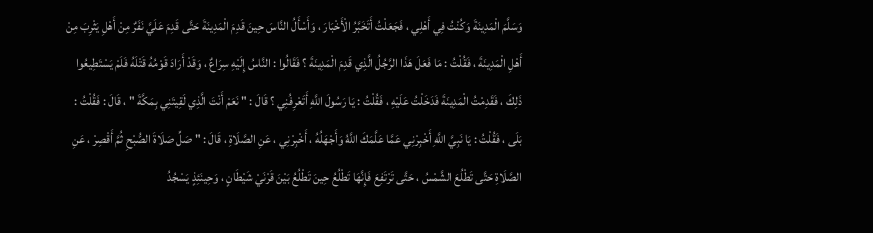وَسَلَّمَ الْمَدِينَةَ وَكُنْتُ فِي أَهْلِي ، فَجَعَلْتُ أَتَخَبَّرُ الْأَخْبَارَ ، وَأَسْأَلُ النَّاسَ حِينَ قَدِمَ الْمَدِينَةَ حَتَّى قَدِمَ عَلَيَّ نَفَرٌ مِنْ أَهْلِ يَثْرِبَ مِنْ أَهْلِ الْمَدِينَةَ ، فَقُلْتُ : مَا فَعَلَ هَذَا الرَّجُلُ الَّذِي قَدِمَ الْمَدِينَةَ ؟ فَقَالُوا : النَّاسُ إِلَيْهِ سِرَاعٌ ، وَقَدْ أَرَادَ قَوْمُهُ قَتْلَهُ فَلَمْ يَسْتَطِيعُوا ذَلِكَ ، فَقَدِمْتُ الْمَدِينَةَ فَدَخَلْتُ عَلَيْهِ ، فَقُلْتُ : يَا رَسُولَ اللَّهِ أَتَعْرِفُنِي ؟ قَالَ : " نَعَمْ أَنْتَ الَّذِي لَقِيتَنِي بِمَكَّةَ " ، قَالَ : فَقُلْتُ : بَلَى ، فَقُلْتُ : يَا نَبِيَّ اللَّهِ أَخْبِرْنِي عَمَّا عَلَّمَكَ اللَّهُ وَأَجْهَلُهُ ، أَخْبِرْنِي ، عَنِ الصَّلَاةِ ، قَالَ : " صَلِّ صَلَاةَ الصُّبْحِ ثُمَّ أَقْصِرْ ، عَنِ الصَّلَاةِ حَتَّى تَطْلُعَ الشَّمْسُ ، حَتَّى تَرْتَفِعَ فَإِنَّهَا تَطْلُعُ حِينَ تَطْلُعُ بَيْنَ قَرْنَيْ شَيْطَانٍ ، وَحِينَئِذٍ يَسْجُدُ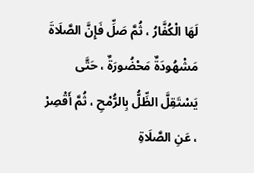لَهَا الْكُفَّارُ ، ثُمَّ صَلِّ فَإِنَّ الصَّلَاةَ مَشْهُودَةٌ مَحْضُورَةٌ ، حَتَّى يَسْتَقِلَّ الظِّلُّ بِالرُّمْحِ ، ثُمَّ أَقْصِرْ ، عَنِ الصَّلَاةِ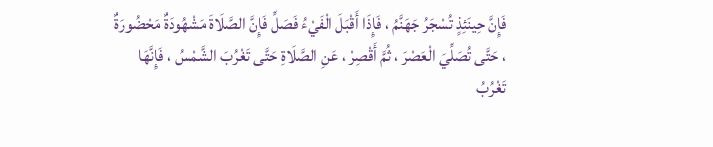فَإِنَّ حِينَئِذٍ تُسْجَرُ جَهَنَّمُ ، فَإِذَا أَقْبَلَ الْفَيْءُ فَصَلِّ فَإِنَّ الصَّلَاةَ مَشْهُودَةٌ مَحْضُورَةٌ ، حَتَّى تُصَلِّيَ الْعَصْرَ ، ثُمَّ أَقْصِرْ ، عَنِ الصَّلَاةِ حَتَّى تَغْرُبَ الشَّمْسُ ، فَإِنَّهَا تَغْرُبُ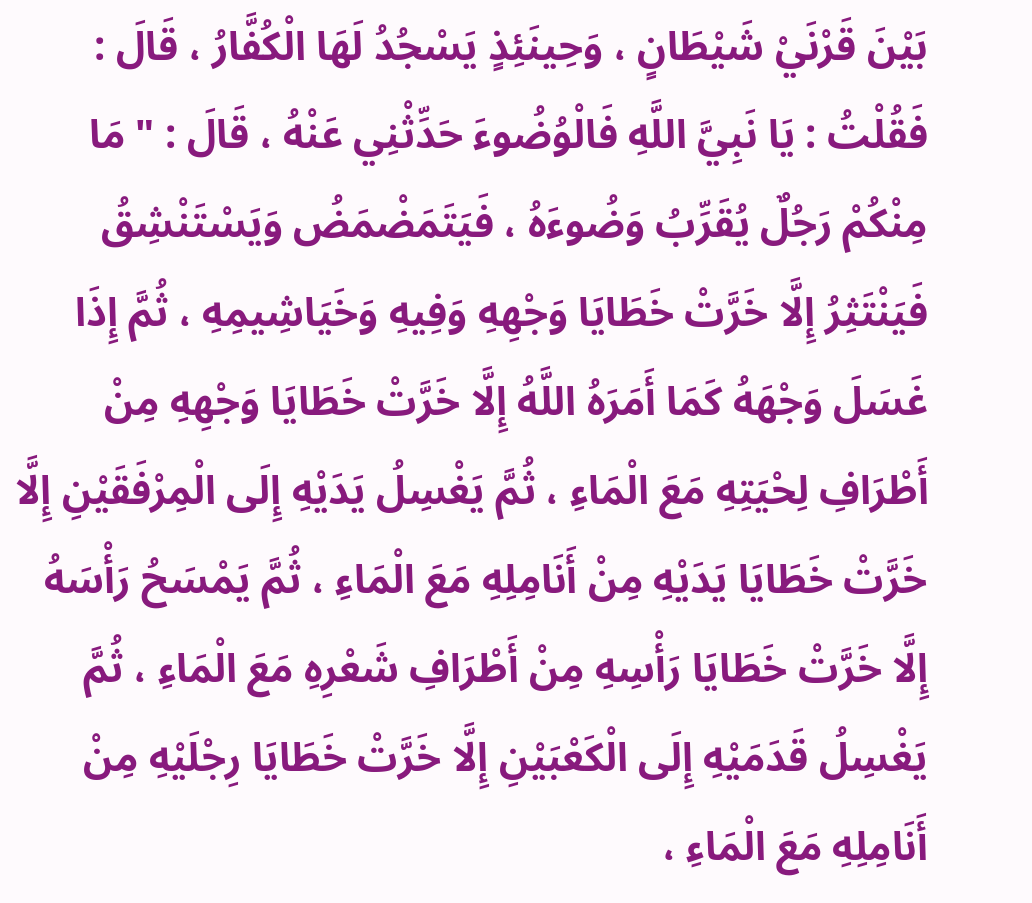بَيْنَ قَرْنَيْ شَيْطَانٍ ، وَحِينَئِذٍ يَسْجُدُ لَهَا الْكُفَّارُ ، قَالَ : فَقُلْتُ : يَا نَبِيَّ اللَّهِ فَالْوُضُوءَ حَدِّثْنِي عَنْهُ ، قَالَ : " مَا مِنْكُمْ رَجُلٌ يُقَرِّبُ وَضُوءَهُ ، فَيَتَمَضْمَضُ وَيَسْتَنْشِقُ فَيَنْتَثِرُ إِلَّا خَرَّتْ خَطَايَا وَجْهِهِ وَفِيهِ وَخَيَاشِيمِهِ ، ثُمَّ إِذَا غَسَلَ وَجْهَهُ كَمَا أَمَرَهُ اللَّهُ إِلَّا خَرَّتْ خَطَايَا وَجْهِهِ مِنْ أَطْرَافِ لِحْيَتِهِ مَعَ الْمَاءِ ، ثُمَّ يَغْسِلُ يَدَيْهِ إِلَى الْمِرْفَقَيْنِ إِلَّا خَرَّتْ خَطَايَا يَدَيْهِ مِنْ أَنَامِلِهِ مَعَ الْمَاءِ ، ثُمَّ يَمْسَحُ رَأْسَهُ إِلَّا خَرَّتْ خَطَايَا رَأْسِهِ مِنْ أَطْرَافِ شَعْرِهِ مَعَ الْمَاءِ ، ثُمَّ يَغْسِلُ قَدَمَيْهِ إِلَى الْكَعْبَيْنِ إِلَّا خَرَّتْ خَطَايَا رِجْلَيْهِ مِنْ أَنَامِلِهِ مَعَ الْمَاءِ ،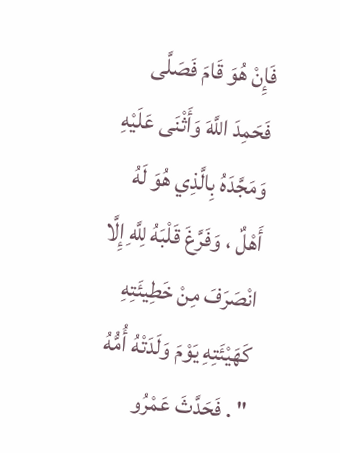فَإِنْ هُوَ قَامَ فَصَلَّى فَحَمِدَ اللَّهَ وَأَثْنَى عَلَيْهِ وَمَجَّدَهُ بِالَّذِي هُوَ لَهُ أَهْلٌ ، وَفَرَّغَ قَلْبَهُ لِلَّهِ إِلَّا انْصَرَفَ مِنْ خَطِيئَتِهِ كَهَيْئَتِهِ يَوْمَ وَلَدَتْهُ أُمُّهُ " . فَحَدَّثَ عَمْرُو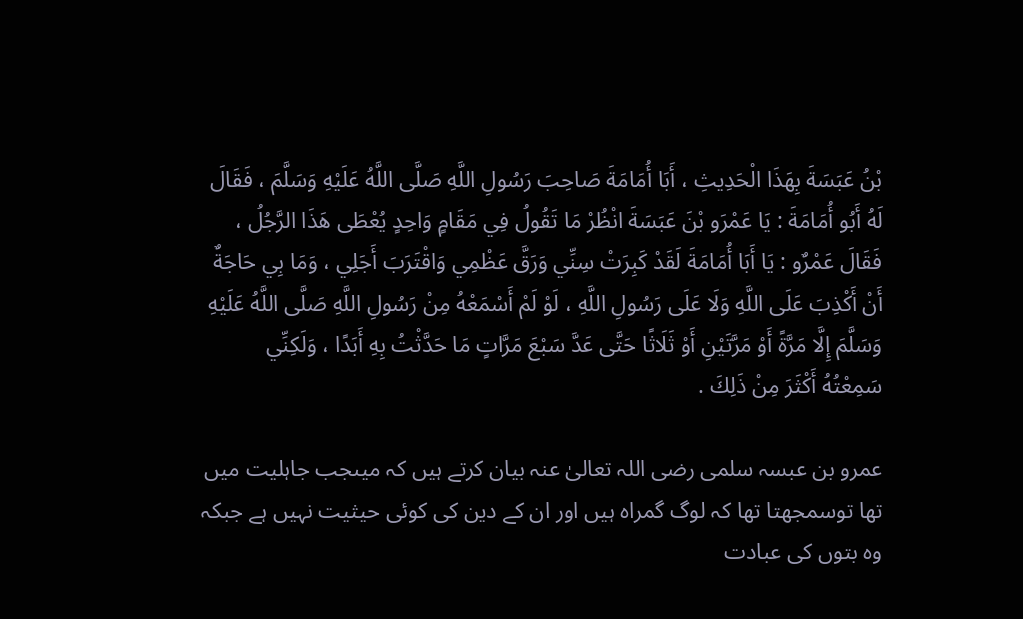بْنُ عَبَسَةَ بِهَذَا الْحَدِيثِ ، أَبَا أُمَامَةَ صَاحِبَ رَسُولِ اللَّهِ صَلَّى اللَّهُ عَلَيْهِ وَسَلَّمَ ، فَقَالَ لَهُ أَبُو أُمَامَةَ : يَا عَمْرَو بْنَ عَبَسَةَ انْظُرْ مَا تَقُولُ فِي مَقَامٍ وَاحِدٍ يُعْطَى هَذَا الرَّجُلُ ، فَقَالَ عَمْرٌو : يَا أَبَا أُمَامَةَ لَقَدْ كَبِرَتْ سِنِّي وَرَقَّ عَظْمِي وَاقْتَرَبَ أَجَلِي ، وَمَا بِي حَاجَةٌ أَنْ أَكْذِبَ عَلَى اللَّهِ وَلَا عَلَى رَسُولِ اللَّهِ ، لَوْ لَمْ أَسْمَعْهُ مِنْ رَسُولِ اللَّهِ صَلَّى اللَّهُ عَلَيْهِ وَسَلَّمَ إِلَّا مَرَّةً أَوْ مَرَّتَيْنِ أَوْ ثَلَاثًا حَتَّى عَدَّ سَبْعَ مَرَّاتٍ مَا حَدَّثْتُ بِهِ أَبَدًا ، وَلَكِنِّي سَمِعْتُهُ أَكْثَرَ مِنْ ذَلِكَ .

عمرو بن عبسہ سلمی رضی اللہ تعالیٰ عنہ بیان کرتے ہیں کہ میںجب جاہلیت میں تھا توسمجھتا تھا کہ لوگ گمراہ ہیں اور ان کے دین کی کوئی حیثیت نہیں ہے جبکہ وہ بتوں کی عبادت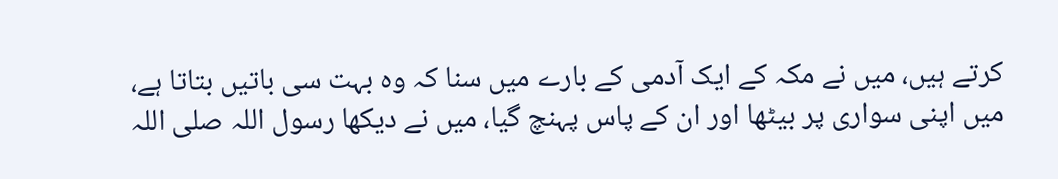کرتے ہیں، میں نے مکہ کے ایک آدمی کے بارے میں سنا کہ وہ بہت سی باتیں بتاتا ہے، میں اپنی سواری پر بیٹھا اور ان کے پاس پہنچ گیا، میں نے دیکھا رسول اللہ صلی اللہ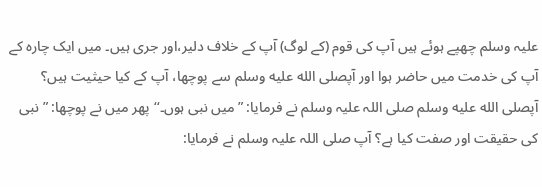علیہ وسلم چھپے ہوئے ہیں آپ کی قوم (کے لوگ) آپ کے خلاف دلیر،اور جری ہیں۔ میں ایک چارہ کے آپ کی خدمت میں حاضر ہوا اور آپصلى الله عليه وسلم سے پوچھا، آپ کے کیا حیثیت ہیں؟ آپصلى الله عليه وسلم صلی اللہ علیہ وسلم نے فرمایا: ”میں نبی ہوں۔‘‘ پھر میں نے پوچھا: ”نبی کی حقیقت اور صفت کیا ہے؟ آپ صلی اللہ علیہ وسلم نے فرمایا: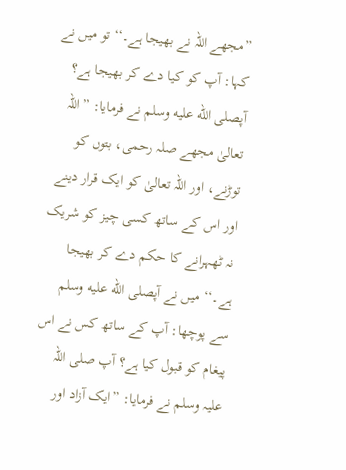”مجھے اللہ نے بھیجا ہے۔‘‘ تو میں نے کہا: آپ کو کیا دے کر بھیجا ہے؟ آپصلى الله عليه وسلم نے فرمایا: ”اللہ تعالیٰ مجھے صلہ رحمی، بتوں کو توڑنے، اور اللہ تعالیٰ کو ایک قرار دینے اور اس کے ساتھ کسی چیز کو شریک نہ ٹھہرانے کا حکم دے کر بھیجا ہے۔‘‘ میں نے آپصلى الله عليه وسلم سے پوچھا: آپ کے ساتھ کس نے اس پیغام کو قبول کیا ہے؟ آپ صلی اللہ علیہ وسلم نے فرمایا: ”ایک آزاد اور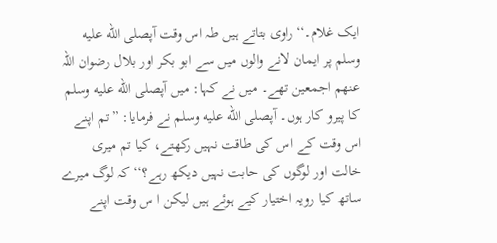ایک غلام۔‘‘ راوی بتاتے ہیں طہ اس وقت آپصلى الله عليه وسلم پر ایمان لانے والوں میں سے ابو بکر اور بلال رضوان اللہ عنھم اجمعین تھے۔ میں نے کہا: میں آپصلى الله عليه وسلم کا پیرو کار ہوں۔ آپصلى الله عليه وسلم نے فرمایا: ”تم اپنے اس وقت کے اس کی طاقت نہیں رکھتے، کیا تم میری خالت اور لوگوں کی حابت نہیں دیکھ رہے؟‘‘ کہ لوگ میرے ساتھ کیا رویہ اختیار کیے ہوئے ہیں لیکن ا س وقت اپنے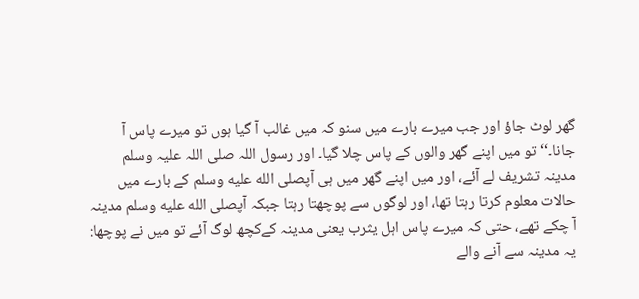گھر لوٹ جاؤ اور جب میرے بارے میں سنو کہ میں غالب آ گیا ہوں تو میرے پاس آ جانا۔‘‘ تو میں اپنے گھر والوں کے پاس چلا گیا۔ اور رسول اللہ صلی اللہ علیہ وسلم مدینہ تشریف لے آئے، اور میں اپنے گھر میں ہی آپصلى الله عليه وسلم کے بارے میں حالات معلوم کرتا رہتا تھا، اور لوگوں سے پوچھتا رہتا جبکہ آپصلى الله عليه وسلم مدینہ آ چکے تھے، حتی کہ میرے پاس اہل یثرب یعنی مدینہ کےکچھ لوگ آئے تو میں نے پوچھا: یہ مدینہ سے آنے والے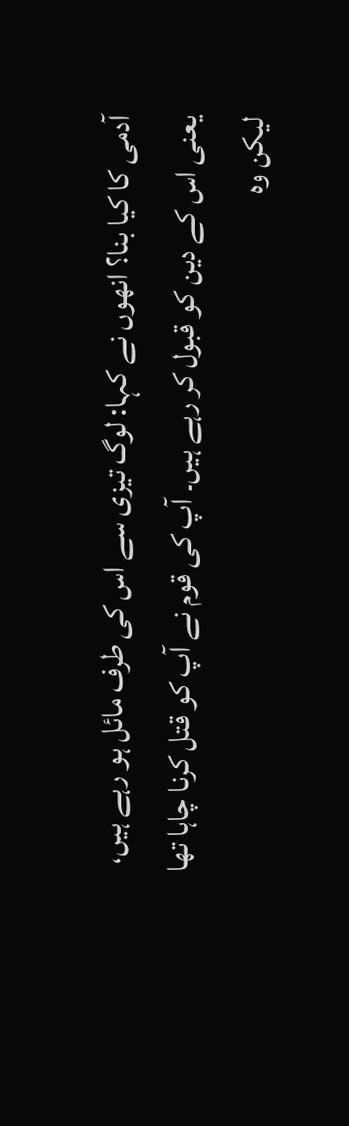آدمی کا کیا بنا؟ انھوں نے کہا: لوگ تیزی سے اس کی طرف مائل ہو رہے ہیں، یعنی اس کے دین کو قبول کر رہے ہیں۔ آپ کی قوم نے آپ کو قتل کرنا چاہا تھا لیکن وہ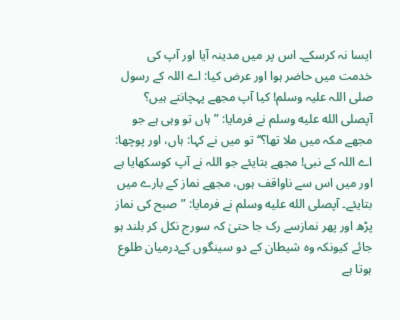ایسا نہ کرسکے۔ اس پر میں مدینہ آیا اور آپ کی خدمت میں حاضر ہوا اور عرض کیا: اے اللہ کے رسول صلی اللہ علیہ وسلم! کیا آپ مجھے پہچانتے ہیں؟ آپصلى الله عليه وسلم نے فرمایا: ”ہاں تو وہی ہے جو مجھے مکہ میں ملا تھا؟‘‘ تو میں نے کہا: ہاں، اور پوچھا: اے اللہ کے نبی! مجھے بتایئے جو اللہ نے آپ کوسکھایا ہے اور میں اس سے ناواقف ہوں، مجھے نماز کے بارے میں بتایئے۔ آپصلى الله عليه وسلم نے فرمایا: ”صبح کی نماز پڑھ اور پھر نمازسے رک جا حتیٰ کہ سورج نکل کر بلند ہو جائے کیونکہ وہ شیطان کے دو سینگوں کےدرمیان طلوع ہوتا ہے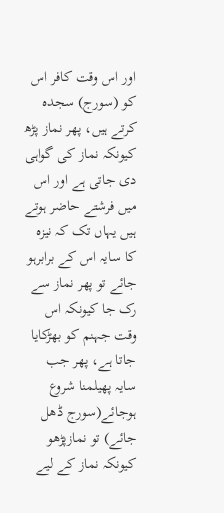اور اس وقت کافر اس کو (سورج) سجدہ کرتے ہیں، پھر نماز پڑھ کیونکہ نماز کی گواہی دی جاتی ہے اور اس میں فرشتے حاضر ہوتے ہیں یہاں تک کہ نیزہ کا سایہ اس کے برابرہو جائے تو پھر نماز سے رک جا کیونکہ اس وقت جہنم کو بھڑکایا جاتا ہے، پھر جب سایہ پھیلمنا شروع ہوجائے(سورج ڈھل جائے) تو نمازپڑھو کیونکہ نماز کے لیے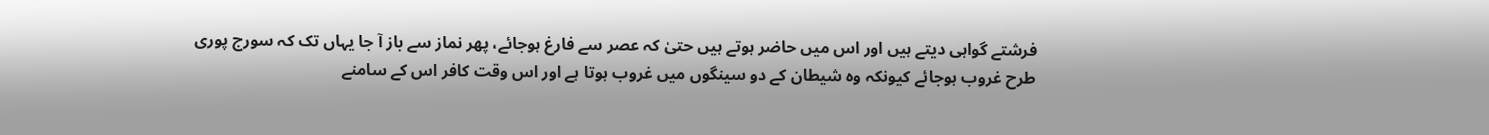فرشتے گواہی دیتے ہیں اور اس میں حاضر ہوتے ہیں حتیٰ کہ عصر سے فارغ ہوجائے، پھر نماز سے باز آ جا یہاں تک کہ سورج پوری طرح غروب ہوجائے کیونکہ وہ شیطان کے دو سینگوں میں غروب ہوتا ہے اور اس وقت کافر اس کے سامنے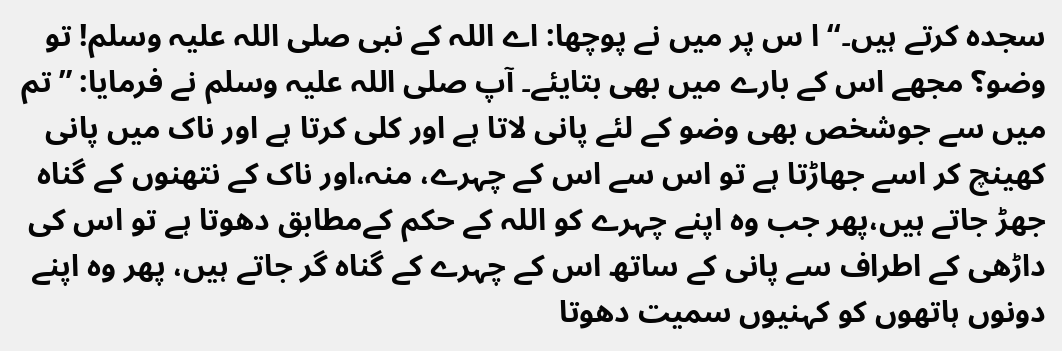سجدہ کرتے ہیں۔‘‘ ا س پر میں نے پوچھا: اے اللہ کے نبی صلی اللہ علیہ وسلم! تو وضو؟ مجھے اس کے بارے میں بھی بتایئے۔ آپ صلی اللہ علیہ وسلم نے فرمایا: ”تم میں سے جوشخص بھی وضو کے لئے پانی لاتا ہے اور کلی کرتا ہے اور ناک میں پانی کھینچ کر اسے جھاڑتا ہے تو اس سے اس کے چہرے، منہ،اور ناک کے نتھنوں کے گناہ جھڑ جاتے ہیں،پھر جب وہ اپنے چہرے کو اللہ کے حکم کےمطابق دھوتا ہے تو اس کی داڑھی کے اطراف سے پانی کے ساتھ اس کے چہرے کے گناہ گر جاتے ہیں، پھر وہ اپنے دونوں ہاتھوں کو کہنیوں سمیت دھوتا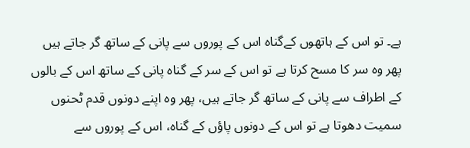ہے۔ تو اس کے ہاتھوں کےگناہ اس کے پوروں سے پانی کے ساتھ گر جاتے ہیں پھر وہ سر کا مسح کرتا ہے تو اس کے سر کے گناہ پانی کے ساتھ اس کے بالوں کے اطراف سے پانی کے ساتھ گر جاتے ہیں، پھر وہ اپنے دونوں قدم ٹحنوں سمیت دھوتا ہے تو اس کے دونوں پاؤں کے گناہ، اس کے پوروں سے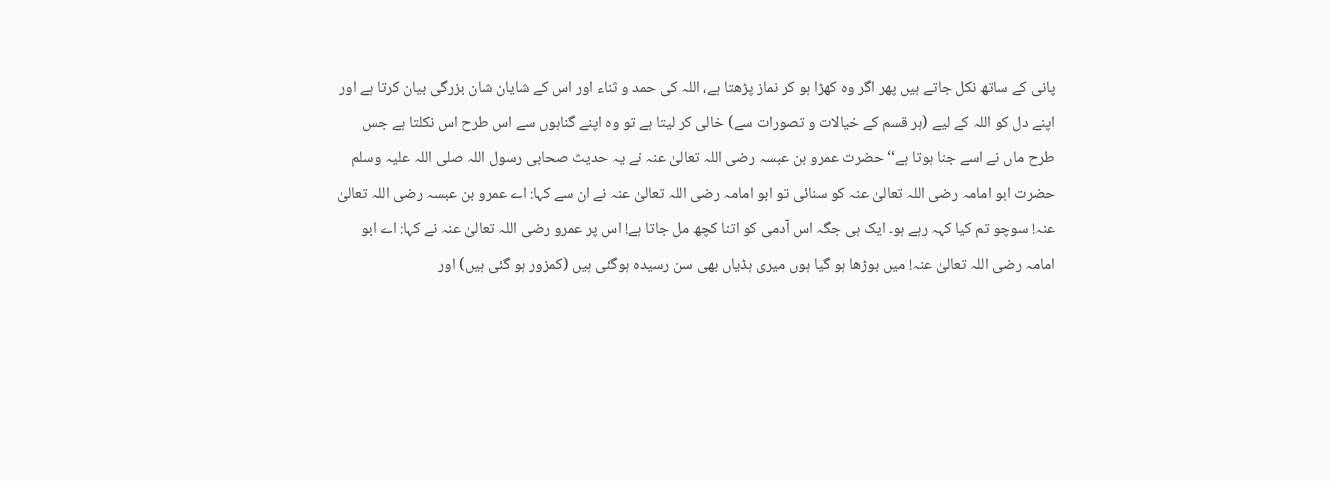پانی کے ساتھ نکل جاتے ہیں پھر اگر وہ کھڑا ہو کر نماز پڑھتا ہے، اللہ کی حمد و ثناء اور اس کے شایان شان بزرگی بیان کرتا ہے اور اپنے دل کو اللہ کے لیے (ہر قسم کے خیالات و تصورات سے) خالی کر لیتا ہے تو وہ اپنے گناہوں سے اس طرح اس نکلتا ہے جس طرح ماں نے اسے جنا ہوتا ہے‘‘ حضرت عمرو بن عبسہ رضی اللہ تعالیٰ عنہ نے یہ حدیث صحابی رسول اللہ صلی اللہ علیہ وسلم حضرت ابو امامہ رضی اللہ تعالیٰ عنہ کو سنائی تو ابو امامہ رضی اللہ تعالیٰ عنہ نے ان سے کہا: اے عمرو بن عبسہ رضی اللہ تعالیٰ عنہ! سوچو تم کیا کہہ رہے ہو۔ ایک ہی جگہ اس آدمی کو اتنا کچھ مل جاتا ہے! اس پر عمرو رضی اللہ تعالیٰ عنہ نے کہا: اے ابو امامہ رضی اللہ تعالیٰ عنہ! میں بوڑھا ہو گیا ہوں میری ہڈیاں بھی سن رسیدہ ہوگئی ہیں (کمزور ہو گئی ہیں) اور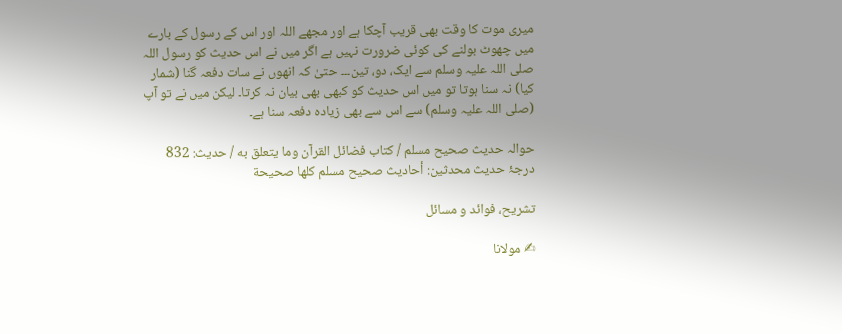میری موت کا وقت بھی قریب آچکا ہے اور مجھے اللہ اور اس کے رسول کے بارے میں چھوٹ بولنے کی کوئی ضرورت نہیں ہے اگر میں نے اس حدیث کو رسول اللہ صلی اللہ علیہ وسلم سے ایک، دو، تین۔۔۔ حتیٰ کہ انھوں نے سات دفعہ گنا (شمار کیا) نہ سنا ہوتا تو میں اس حدیث کو کبھی بھی بیان نہ کرتا۔ لیکن میں نے تو آپ (صلی اللہ علیہ وسلم) سے اس سے بھی زیادہ دفعہ سنا ہے۔

حوالہ حدیث صحيح مسلم / کتاب فضائل القرآن وما يتعلق به / حدیث: 832
درجۂ حدیث محدثین: أحاديث صحيح مسلم كلها صحيحة

تشریح، فوائد و مسائل

✍ مولانا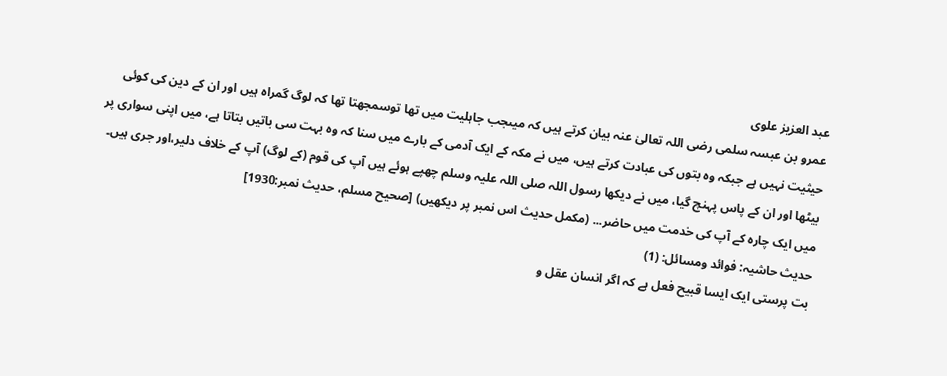عبد العزیز علوی
عمرو بن عبسہ سلمی رضی اللہ تعالیٰ عنہ بیان کرتے ہیں کہ میںجب جاہلیت میں تھا توسمجھتا تھا کہ لوگ گمراہ ہیں اور ان کے دین کی کوئی حیثیت نہیں ہے جبکہ وہ بتوں کی عبادت کرتے ہیں، میں نے مکہ کے ایک آدمی کے بارے میں سنا کہ وہ بہت سی باتیں بتاتا ہے، میں اپنی سواری پر بیٹھا اور ان کے پاس پہنچ گیا، میں نے دیکھا رسول اللہ صلی اللہ علیہ وسلم چھپے ہوئے ہیں آپ کی قوم (کے لوگ) آپ کے خلاف دلیر،اور جری ہیں۔ میں ایک چارہ کے آپ کی خدمت میں حاضر... (مکمل حدیث اس نمبر پر دیکھیں) [صحيح مسلم، حديث نمبر:1930]
حدیث حاشیہ: فوائد ومسائل: (1)
بت پرستی ایک ایسا قبیح فعل ہے کہ اگر انسان عقل و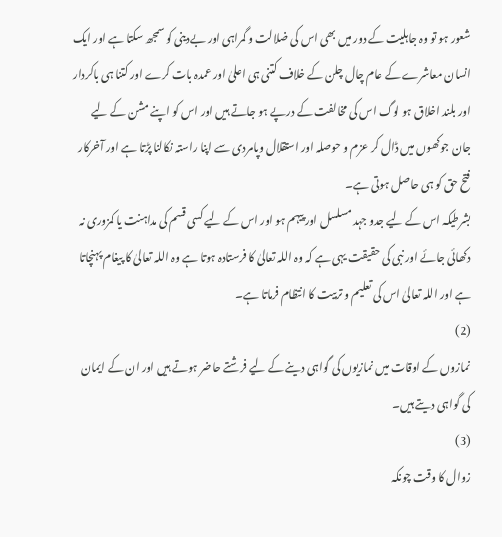شعور ہو تو وہ جاہلیت کے دور میں بھی اس کی ضلالت و گمراہی اور بےدینی کو سمجھ سکتا ہے اور ایک انسان معاشرے کے عام چال چلن کے خلاف کتنی ہی اعلیٰ اور عمدہ بات کرے اور کتنا ہی باکردار اور بلند اخلاق ہو لوگ اس کی مخالفت کے درپے ہو جاتے ہیں اور اس کو اپنے مشن کے لیے جان جوکھوں میں ڈال کر عزم و حوصلہ اور استقلال وپامردی سے اپنا راستہ نکالنا پڑتا ہے اور آخرکار فتح حق کو ہی حاصل ہوتی ہے۔
بشرطیکہ اس کے لیے جدو جہد مسلسل اور پیہم ہو اور اس کے لیے کسی قسم کی مداہنت یا کمزوری نہ دکھائی جائے اور نبی کی حقیقت یہی ہے کہ وہ اللہ تعالیٰ کا فرستادہ ہوتا ہے وہ اللہ تعالیٰ کا پیغام پہنچاتا ہے اور اللہ تعالیٰ اس کی تعلیم و تربیت کا انتظام فرماتا ہے۔
(2)
نمازوں کے اوقات میں نمازیوں کی گواہی دینے کے لیے فرشتے حاضر ہوتے ہیں اور ان کے ایمان کی گواہی دیتے ہیں۔
(3)
زوال کا وقت چونکہ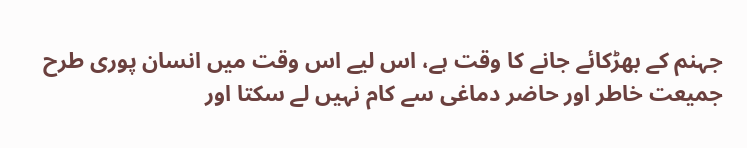جہنم کے بھڑکائے جانے کا وقت ہے، اس لیے اس وقت میں انسان پوری طرح جمیعت خاطر اور حاضر دماغی سے کام نہیں لے سکتا اور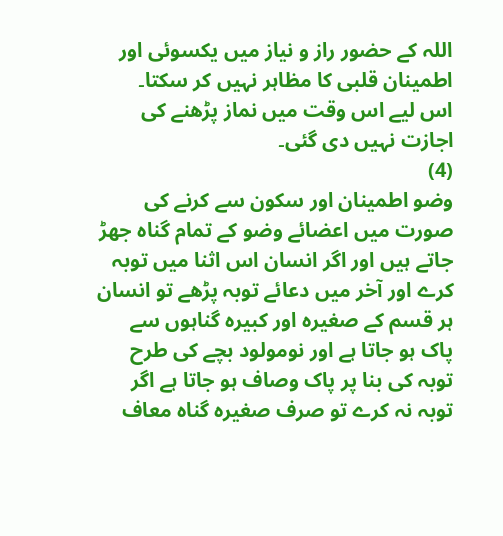اللہ کے حضور راز و نیاز میں یکسوئی اور اطمینان قلبی کا مظاہر نہیں کر سکتا۔
اس لیے اس وقت میں نماز پڑھنے کی اجازت نہیں دی گئی۔
(4)
وضو اطمینان اور سکون سے کرنے کی صورت میں اعضائے وضو کے تمام گناہ جھڑ جاتے ہیں اور اگر انسان اس اثنا میں توبہ کرے اور آخر میں دعائے توبہ پڑھے تو انسان ہر قسم کے صغیرہ اور کبیرہ گناہوں سے پاک ہو جاتا ہے اور نومولود بچے کی طرح توبہ کی بنا پر پاک وصاف ہو جاتا ہے اگر توبہ نہ کرے تو صرف صغیرہ گناہ معاف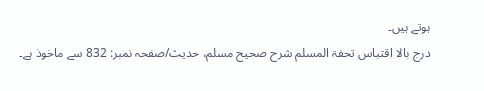ہوتے ہیں۔
درج بالا اقتباس تحفۃ المسلم شرح صحیح مسلم، حدیث/صفحہ نمبر: 832 سے ماخوذ ہے۔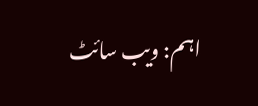اہم: ویب سائٹ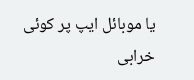یا موبائل ایپ پر کوئی خرابی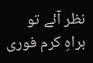نظر آئے تو براہِ کرم فوری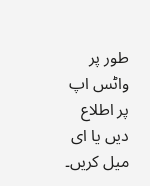طور پر واٹس اپ پر اطلاع دیں یا ای میل کریں۔